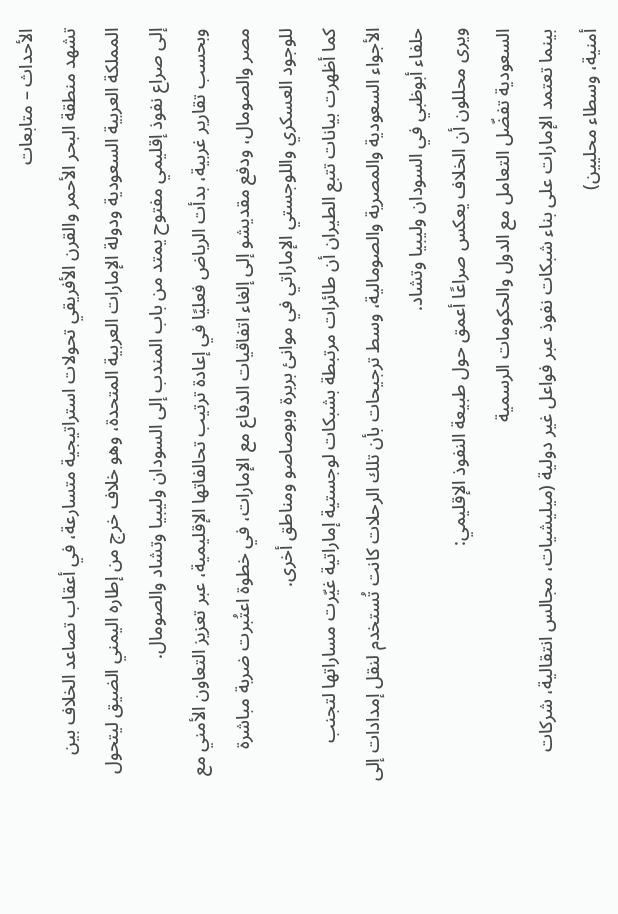الأحداث – متابعات
تشهد منطقة البحر الأحمر والقرن الأفريقي تحولات استراتيجية متسارعة، في أعقاب تصاعد الخلاف بين المملكة العربية السعودية ودولة الإمارات العربية المتحدة، وهو خلاف خرج من إطاره اليمني الضيق ليتحول إلى صراع نفوذ إقليمي مفتوح يمتد من باب المندب إلى السودان وليبيا وتشاد والصومال.
وبحسب تقارير غربية، بدأت الرياض فعليًا في إعادة ترتيب تحالفاتها الإقليمية، عبر تعزيز التعاون الأمني مع مصر والصومال، ودفع مقديشو إلى إلغاء اتفاقيات الدفاع مع الإمارات، في خطوة اعتُبرت ضربة مباشرة للوجود العسكري واللوجستي الإماراتي في موانئ بربرة وبوصاصو ومناطق أخرى.
كما أظهرت بيانات تتبع الطيران أن طائرات مرتبطة بشبكات لوجستية إماراتية غيّرت مساراتها لتجنب الأجواء السعودية والمصرية والصومالية، وسط ترجيحات بأن تلك الرحلات كانت تُستخدم لنقل إمدادات إلى حلفاء أبوظبي في السودان وليبيا وتشاد.
ويرى محللون أن الخلاف يعكس صراعًا أعمق حول طبيعة النفوذ الإقليمي:
السعودية تفضّل التعامل مع الدول والحكومات الرسمية
بينما تعتمد الإمارات على بناء شبكات نفوذ عبر فواعل غير دولية (ميليشيات، مجالس انتقالية، شركات أمنية، وسطاء محليين)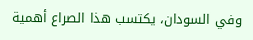وفي السودان، يكتسب هذا الصراع أهمية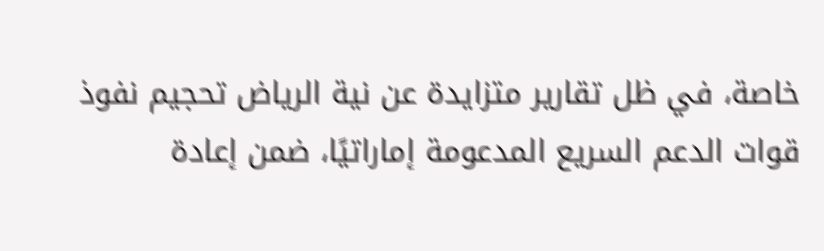خاصة، في ظل تقارير متزايدة عن نية الرياض تحجيم نفوذ قوات الدعم السريع المدعومة إماراتيًا، ضمن إعادة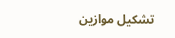تشكيل موازين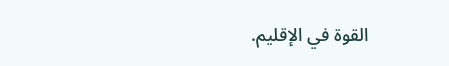القوة في الإقليم.